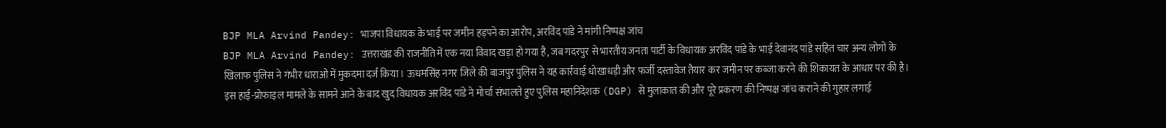BJP MLA Arvind Pandey: भाजपा विधायक के भाई पर जमीन हड़पने का आरोप, अरविंद पांडे ने मांगी निष्पक्ष जांच
BJP MLA Arvind Pandey: उत्तराखंड की राजनीति में एक नया विवाद खड़ा हो गया है, जब गदरपुर से भारतीय जनता पार्टी के विधायक अरविंद पांडे के भाई देवानंद पांडे सहित चार अन्य लोगों के खिलाफ पुलिस ने गंभीर धाराओं में मुकदमा दर्ज किया। ऊधमसिंह नगर जिले की बाजपुर पुलिस ने यह कार्रवाई धोखाधड़ी और फर्जी दस्तावेज तैयार कर जमीन पर कब्जा करने की शिकायत के आधार पर की है। इस हाई-प्रोफाइल मामले के सामने आने के बाद खुद विधायक अरविंद पांडे ने मोर्चा संभालते हुए पुलिस महानिदेशक (DGP) से मुलाकात की और पूरे प्रकरण की निष्पक्ष जांच कराने की गुहार लगाई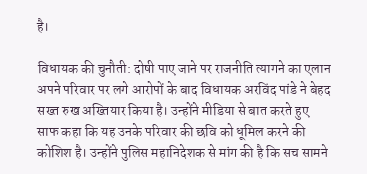है।

विधायक की चुनौती: दोषी पाए जाने पर राजनीति त्यागने का एलान
अपने परिवार पर लगे आरोपों के बाद विधायक अरविंद पांडे ने बेहद सख्त रुख अख्तियार किया है। उन्होंने मीडिया से बात करते हुए साफ कहा कि यह उनके परिवार की छवि को धूमिल करने की कोशिश है। उन्होंने पुलिस महानिदेशक से मांग की है कि सच सामने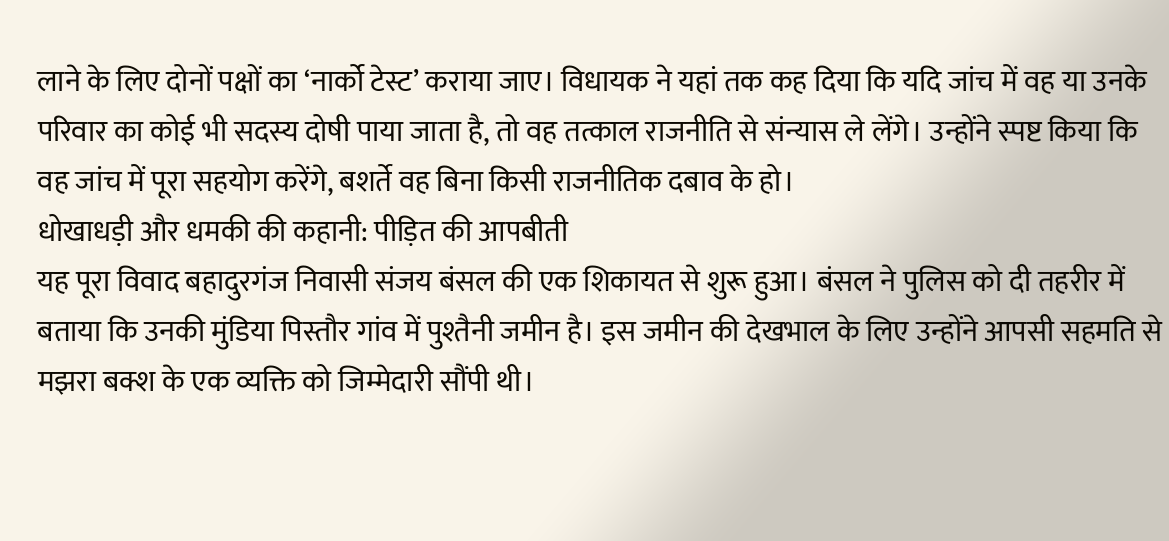लाने के लिए दोनों पक्षों का ‘नार्को टेस्ट’ कराया जाए। विधायक ने यहां तक कह दिया कि यदि जांच में वह या उनके परिवार का कोई भी सदस्य दोषी पाया जाता है, तो वह तत्काल राजनीति से संन्यास ले लेंगे। उन्होंने स्पष्ट किया कि वह जांच में पूरा सहयोग करेंगे, बशर्ते वह बिना किसी राजनीतिक दबाव के हो।
धोखाधड़ी और धमकी की कहानी: पीड़ित की आपबीती
यह पूरा विवाद बहादुरगंज निवासी संजय बंसल की एक शिकायत से शुरू हुआ। बंसल ने पुलिस को दी तहरीर में बताया कि उनकी मुंडिया पिस्तौर गांव में पुश्तैनी जमीन है। इस जमीन की देखभाल के लिए उन्होंने आपसी सहमति से मझरा बक्श के एक व्यक्ति को जिम्मेदारी सौंपी थी।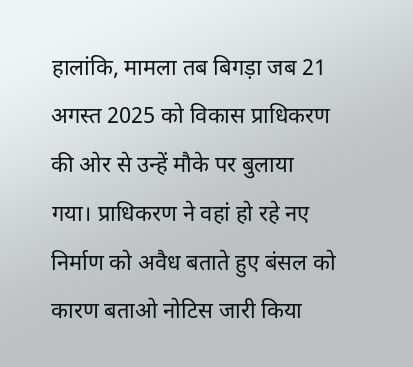हालांकि, मामला तब बिगड़ा जब 21 अगस्त 2025 को विकास प्राधिकरण की ओर से उन्हें मौके पर बुलाया गया। प्राधिकरण ने वहां हो रहे नए निर्माण को अवैध बताते हुए बंसल को कारण बताओ नोटिस जारी किया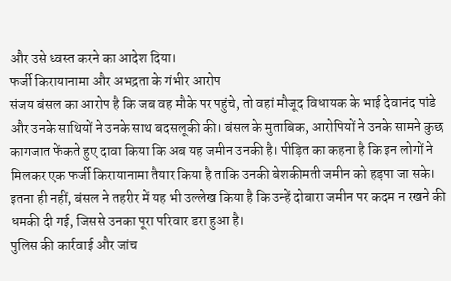और उसे ध्वस्त करने का आदेश दिया।
फर्जी किरायानामा और अभद्रता के गंभीर आरोप
संजय बंसल का आरोप है कि जब वह मौके पर पहुंचे, तो वहां मौजूद विधायक के भाई देवानंद पांडे और उनके साथियों ने उनके साथ बदसलूकी की। बंसल के मुताबिक, आरोपियों ने उनके सामने कुछ कागजात फेंकते हुए दावा किया कि अब यह जमीन उनकी है। पीड़ित का कहना है कि इन लोगों ने मिलकर एक फर्जी किरायानामा तैयार किया है ताकि उनकी बेशकीमती जमीन को हड़पा जा सके। इतना ही नहीं, बंसल ने तहरीर में यह भी उल्लेख किया है कि उन्हें दोबारा जमीन पर कदम न रखने की धमकी दी गई, जिससे उनका पूरा परिवार डरा हुआ है।
पुलिस की कार्रवाई और जांच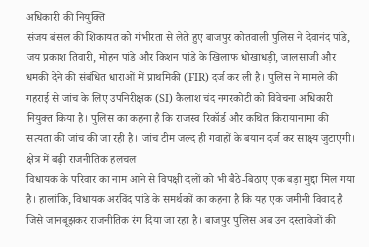अधिकारी की नियुक्ति
संजय बंसल की शिकायत को गंभीरता से लेते हुए बाजपुर कोतवाली पुलिस ने देवानंद पांडे, जय प्रकाश तिवारी, मोहन पांडे और किशन पांडे के खिलाफ धोखाधड़ी, जालसाजी और धमकी देने की संबंधित धाराओं में प्राथमिकी (FIR) दर्ज कर ली है। पुलिस ने मामले की गहराई से जांच के लिए उपनिरीक्षक (SI) कैलाश चंद नगरकोटी को विवेचना अधिकारी नियुक्त किया है। पुलिस का कहना है कि राजस्व रिकॉर्ड और कथित किरायानामा की सत्यता की जांच की जा रही है। जांच टीम जल्द ही गवाहों के बयान दर्ज कर साक्ष्य जुटाएगी।
क्षेत्र में बढ़ी राजनीतिक हलचल
विधायक के परिवार का नाम आने से विपक्षी दलों को भी बैठे-बिठाए एक बड़ा मुद्दा मिल गया है। हालांकि, विधायक अरविंद पांडे के समर्थकों का कहना है कि यह एक जमीनी विवाद है जिसे जानबूझकर राजनीतिक रंग दिया जा रहा है। बाजपुर पुलिस अब उन दस्तावेजों की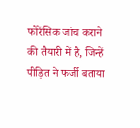फोरेंसिक जांच कराने की तैयारी में है, जिन्हें पीड़ित ने फर्जी बताया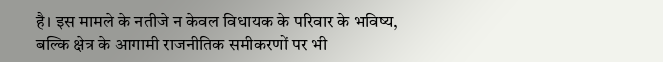है। इस मामले के नतीजे न केवल विधायक के परिवार के भविष्य, बल्कि क्षेत्र के आगामी राजनीतिक समीकरणों पर भी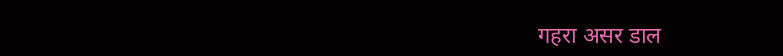गहरा असर डाल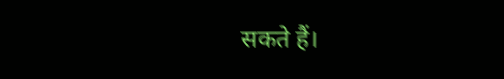सकते हैं।